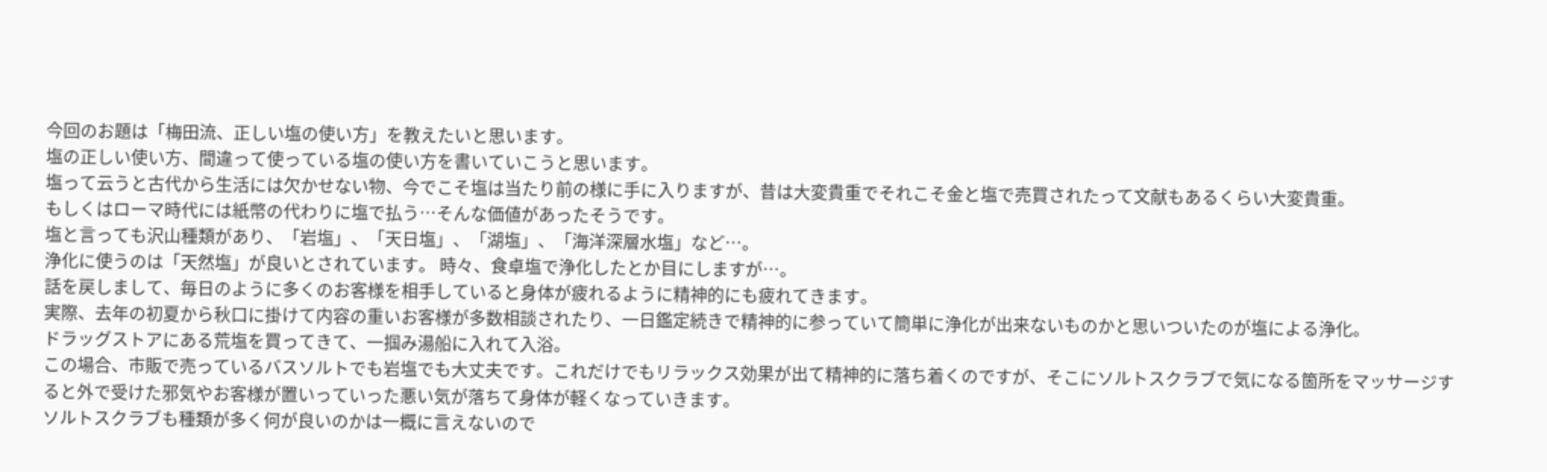今回のお題は「梅田流、正しい塩の使い方」を教えたいと思います。
塩の正しい使い方、間違って使っている塩の使い方を書いていこうと思います。
塩って云うと古代から生活には欠かせない物、今でこそ塩は当たり前の様に手に入りますが、昔は大変貴重でそれこそ金と塩で売買されたって文献もあるくらい大変貴重。
もしくはローマ時代には紙幣の代わりに塩で払う…そんな価値があったそうです。
塩と言っても沢山種類があり、「岩塩」、「天日塩」、「湖塩」、「海洋深層水塩」など…。
浄化に使うのは「天然塩」が良いとされています。 時々、食卓塩で浄化したとか目にしますが…。
話を戻しまして、毎日のように多くのお客様を相手していると身体が疲れるように精神的にも疲れてきます。
実際、去年の初夏から秋口に掛けて内容の重いお客様が多数相談されたり、一日鑑定続きで精神的に参っていて簡単に浄化が出来ないものかと思いついたのが塩による浄化。
ドラッグストアにある荒塩を買ってきて、一掴み湯船に入れて入浴。
この場合、市販で売っているバスソルトでも岩塩でも大丈夫です。これだけでもリラックス効果が出て精神的に落ち着くのですが、そこにソルトスクラブで気になる箇所をマッサージすると外で受けた邪気やお客様が置いっていった悪い気が落ちて身体が軽くなっていきます。
ソルトスクラブも種類が多く何が良いのかは一概に言えないので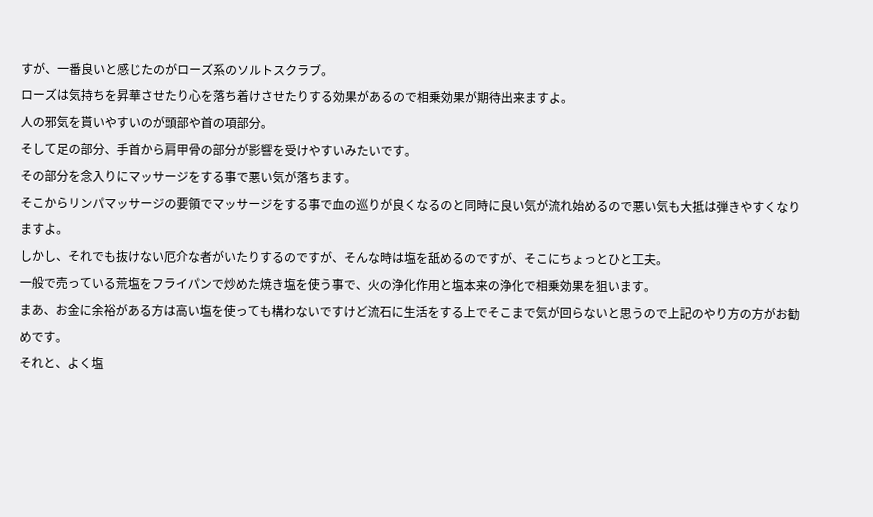すが、一番良いと感じたのがローズ系のソルトスクラブ。
ローズは気持ちを昇華させたり心を落ち着けさせたりする効果があるので相乗効果が期待出来ますよ。
人の邪気を貰いやすいのが頭部や首の項部分。
そして足の部分、手首から肩甲骨の部分が影響を受けやすいみたいです。
その部分を念入りにマッサージをする事で悪い気が落ちます。
そこからリンパマッサージの要領でマッサージをする事で血の巡りが良くなるのと同時に良い気が流れ始めるので悪い気も大抵は弾きやすくなりますよ。
しかし、それでも抜けない厄介な者がいたりするのですが、そんな時は塩を舐めるのですが、そこにちょっとひと工夫。
一般で売っている荒塩をフライパンで炒めた焼き塩を使う事で、火の浄化作用と塩本来の浄化で相乗効果を狙います。
まあ、お金に余裕がある方は高い塩を使っても構わないですけど流石に生活をする上でそこまで気が回らないと思うので上記のやり方の方がお勧めです。
それと、よく塩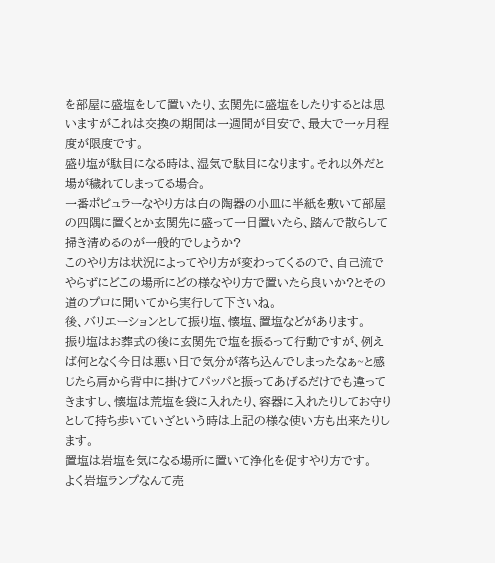を部屋に盛塩をして置いたり、玄関先に盛塩をしたりするとは思いますがこれは交換の期間は一週間が目安で、最大で一ヶ月程度が限度です。
盛り塩が駄目になる時は、湿気で駄目になります。それ以外だと場が穢れてしまってる場合。
一番ポピュラーなやり方は白の陶器の小皿に半紙を敷いて部屋の四隅に置くとか玄関先に盛って一日置いたら、踏んで散らして掃き清めるのが一般的でしょうか?
このやり方は状況によってやり方が変わってくるので、自己流でやらずにどこの場所にどの様なやり方で置いたら良いか?とその道のプロに聞いてから実行して下さいね。
後、バリエーションとして振り塩、懐塩、置塩などがあります。
振り塩はお葬式の後に玄関先で塩を振るって行動ですが、例えば何となく今日は悪い日で気分が落ち込んでしまったなぁ~と感じたら肩から背中に掛けてパッパと振ってあげるだけでも違ってきますし、懐塩は荒塩を袋に入れたり、容器に入れたりしてお守りとして持ち歩いていざという時は上記の様な使い方も出来たりします。
置塩は岩塩を気になる場所に置いて浄化を促すやり方です。
よく岩塩ランプなんて売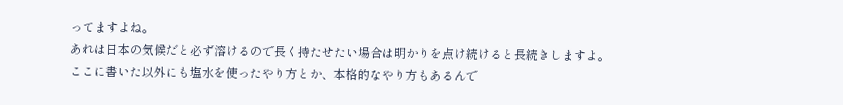ってますよね。
あれは日本の気候だと必ず溶けるので長く持たせたい場合は明かりを点け続けると長続きしますよ。
ここに書いた以外にも塩水を使ったやり方とか、本格的なやり方もあるんで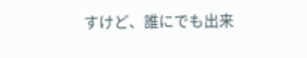すけど、誰にでも出来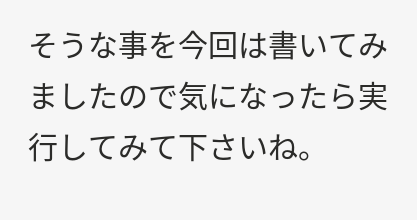そうな事を今回は書いてみましたので気になったら実行してみて下さいね。